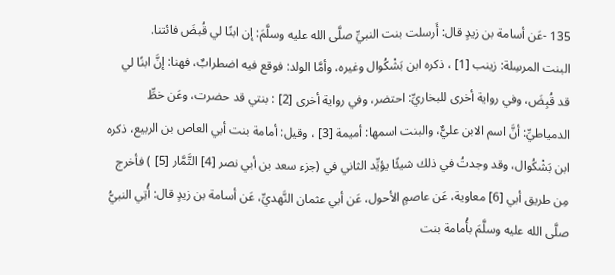135 -عَن أسامة بن زيدٍ قال: أَرسلت بنت النبيِّ صلَّى الله عليه وسلَّمَ: إن ابنًا لي قُبضَ فائتنا.
البنت المرسِلة: زينب [1] ، ذكره ابن بَشْكُوال وغيره، وأمَّا الولد: فوقع فيه اضطرابٌ، فهنا: إنَّ ابنًا لي قد قُبِضَ، وفي رواية أخرى للبخاريِّ: احتضر، وفي رواية أخرى [2] : بنتي قد حضرت، وعَن خطِّ الدمياطيِّ: أنَّ اسم الابن عليٌّ، والبنت اسمها: أميمة [3] ، وقيل: أمامة بنت أبي العاص بن الربيع، ذكره ابن بَشْكُوال، وقد وجدتُ في ذلك شيئًا يؤيِّد الثاني في (جزء سعد بن أبي نصر [4] التَّمَّار [5] ) فأخرج مِن طريق أبي [6] معاوية، عَن عاصمٍ الأحول، عَن أبي عثمان النَّهديِّ، عَن أسامة بن زيدٍ قال: أُتِي النبيُّ صلَّى الله عليه وسلَّمَ بأُمامة بنت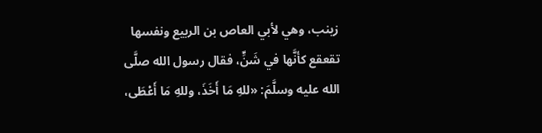زينب، وهي لأبي العاص بن الربيع ونفسها تقعقع كأنَّها في شَنٍّ، فقال رسول الله صلَّى الله عليه وسلَّمَ: «للهِ مَا أَخَذَ، وللهِ مَا أَعْطَى،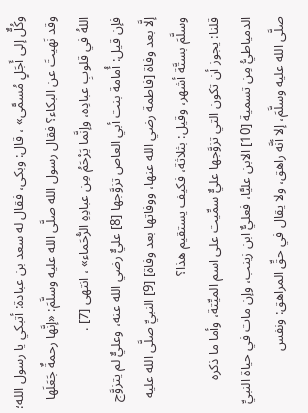وكُلٌّ إلى أَجَلٍ مُسمًّى» ، قال: وبكى، فقال له سعد بن عبادة: أتبكي يا رسول الله؛ وقد نَهيتَ عن البكاء؟ فقال رسول الله صلَّى الله عليه وسلَّمَ: «إنَّها رحمةٌ جَعَلَها اللهُ في قلوبِ عبادِه، وإنَّما يَرْحَمُ مِن عبادِهِ الرُّحَماء» ، انتهى [7] .
فإن قيل: أُمامة بنت أبي العاص تزوَّجها [8] عليٌّ رضي الله عنه، وعليٌّ لم يتزوَّج إلَّا بعد وفاة [فاطمة رضي الله عنها، ووفاتها بعد وفاة] [9] النبيِّ صلَّى الله عليه وسلَّمَ بستَّة أشهر، وقيل: بثلاثة، فكيف يستقيم هذا؟
قلنا: يجوز أن تكون التي تزوَّجها عليٌّ سمِّيت على اسم الميِّتة، وأما ما ذكره الدمياطيُّ مِن تسمية [10] الابن عليًّا، فعليٌّ ابن زينب، وإن مات في حياة النبيِّ صلَّى الله عليه وسلَّمَ، إلا أنَّه راهق، ولا يقال في حقِّ المراهق: ونفس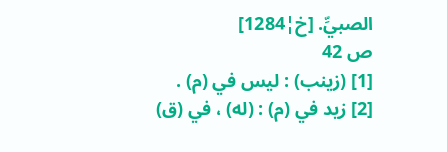الصبيِّ. [خ¦1284]
ص 42
[1] (زينب) : ليس في (م) .
[2] زيد في (م) : (له) ، في (ق)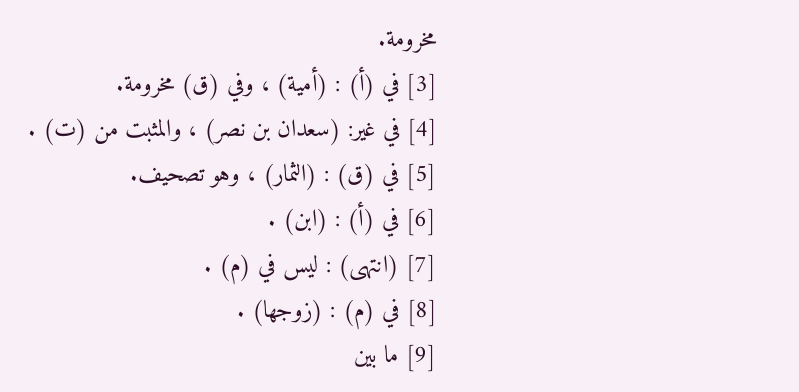مخرومة.
[3] في (أ) : (أمية) ، وفي (ق) مخرومة.
[4] في غير: (سعدان بن نصر) ، والمثبت من (ت) .
[5] في (ق) : (الثمار) ، وهو تصحيف.
[6] في (أ) : (ابن) .
[7] (انتهى) : ليس في (م) .
[8] في (م) : (زوجها) .
[9] ما بين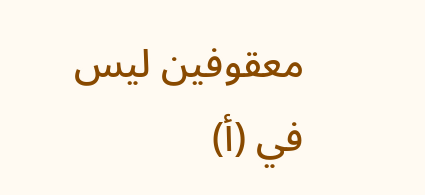معقوفين ليس في (أ)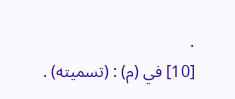.
[10] في (م) : (تسميته) .